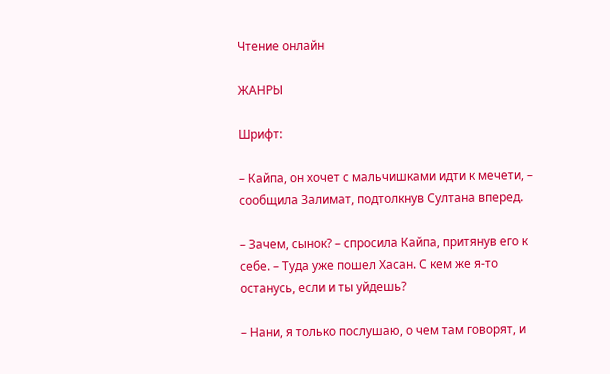Чтение онлайн

ЖАНРЫ

Шрифт:

– Кайпа, он хочет с мальчишками идти к мечети, – сообщила Залимат, подтолкнув Султана вперед.

– Зачем, сынок? – спросила Кайпа, притянув его к себе. – Туда уже пошел Хасан. С кем же я-то останусь, если и ты уйдешь?

– Нани, я только послушаю, о чем там говорят, и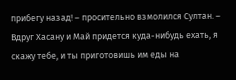прибегу назад! – просительно взмолился Султан. – Вдруг Хасану и Май придется куда-нибудь ехать, я скажу тебе, и ты приготовишь им еды на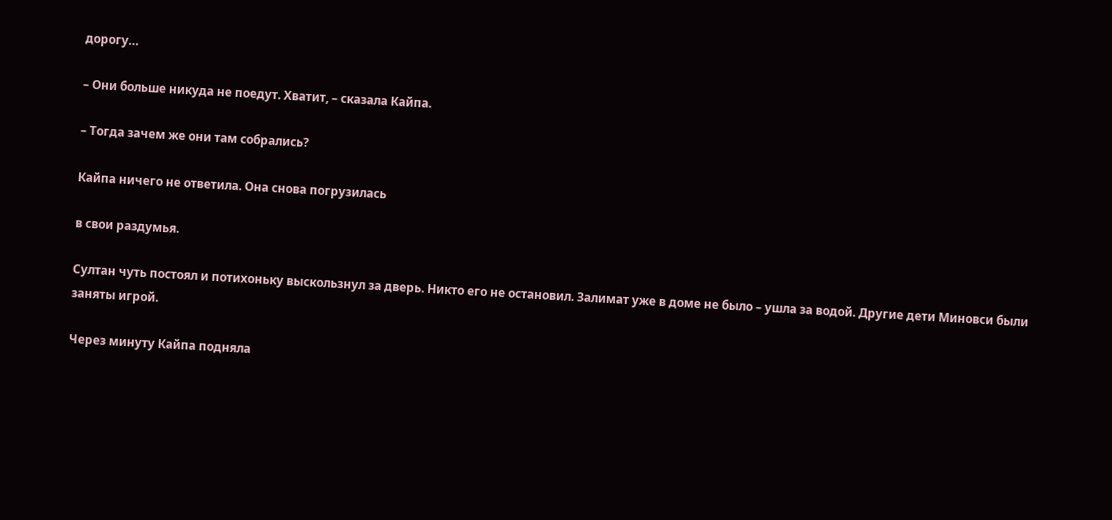дорогу…

– Они больше никуда не поедут. Хватит, – сказала Кайпа.

– Тогда зачем же они там собрались?

Кайпа ничего не ответила. Она снова погрузилась

в свои раздумья.

Султан чуть постоял и потихоньку выскользнул за дверь. Никто его не остановил. Залимат уже в доме не было – ушла за водой. Другие дети Миновси были заняты игрой.

Через минуту Кайпа подняла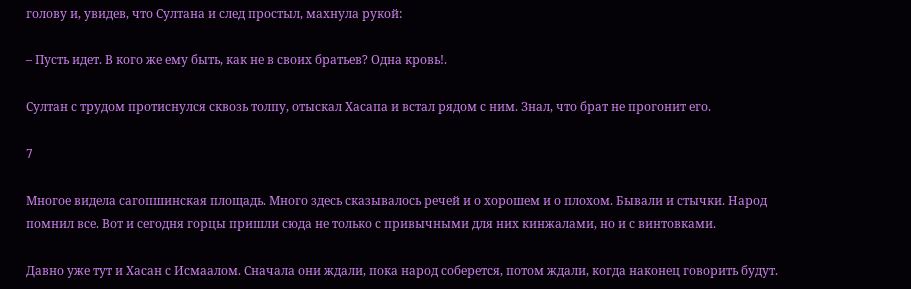голову и, увидев, что Султана и след простыл, махнула рукой:

– Пусть идет. В кого же ему быть, как не в своих братьев? Одна кровь!.

Султан с трудом протиснулся сквозь толпу, отыскал Хасапа и встал рядом с ним. Знал, что брат не прогонит его.

7

Многое видела сагопшинская площадь. Много здесь сказывалось речей и о хорошем и о плохом. Бывали и стычки. Народ помнил все. Вот и сегодня горцы пришли сюда не только с привычными для них кинжалами, но и с винтовками.

Давно уже тут и Хасан с Исмаалом. Сначала они ждали, пока народ соберется, потом ждали, когда наконец говорить будут.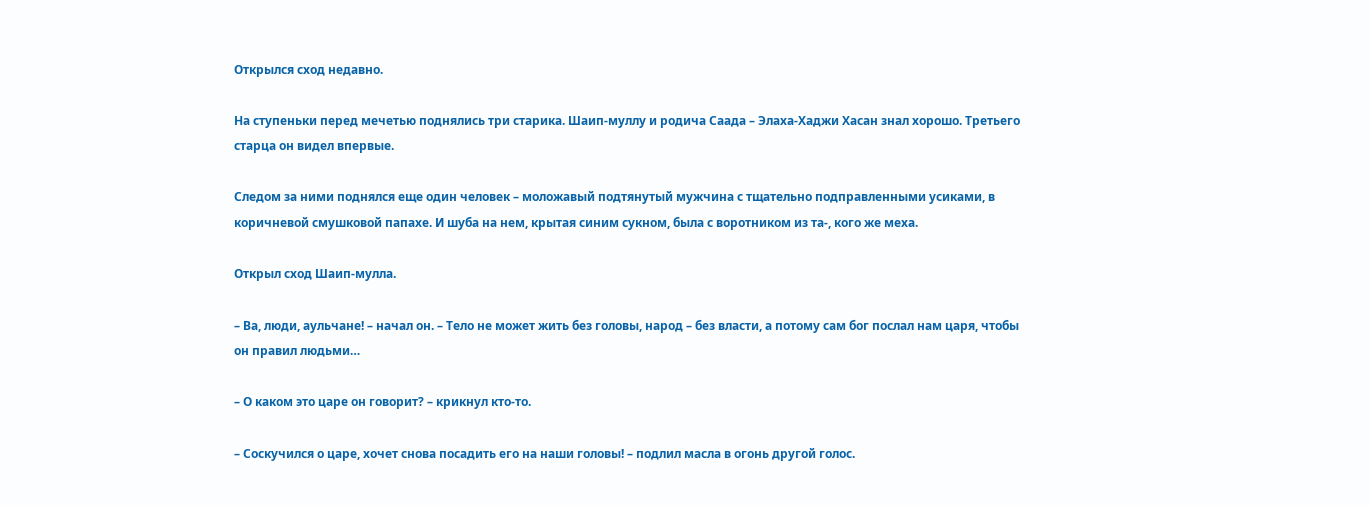Открылся сход недавно.

На ступеньки перед мечетью поднялись три старика. Шаип-муллу и родича Саада – Элаха-Хаджи Хасан знал хорошо. Третьего старца он видел впервые.

Следом за ними поднялся еще один человек – моложавый подтянутый мужчина с тщательно подправленными усиками, в коричневой смушковой папахе. И шуба на нем, крытая синим сукном, была с воротником из та-, кого же меха.

Открыл сход Шаип-мулла.

– Ва, люди, аульчане! – начал он. – Тело не может жить без головы, народ – без власти, а потому сам бог послал нам царя, чтобы он правил людьми…

– О каком это царе он говорит? – крикнул кто-то.

– Соскучился о царе, хочет снова посадить его на наши головы! – подлил масла в огонь другой голос.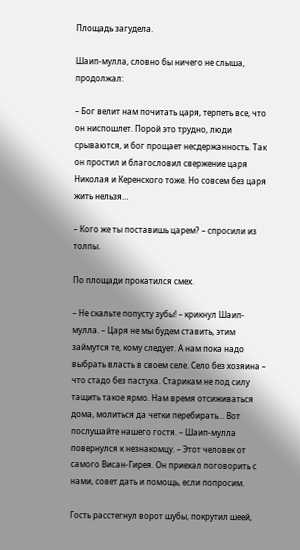Площадь загудела.

Шаип-мулла, словно бы ничего не слыша, продолжал:

– Бог велит нам почитать царя, терпеть все, что он ниспошлет. Порой это трудно, люди срываются, и бог прощает несдержанность. Так он простил и благословил свержение царя Николая и Керенского тоже. Но совсем без царя жить нельзя…

– Кого же ты поставишь царем? – спросили из толпы.

По площади прокатился смех.

– Не скальте попусту зубы! – крикнул Шаип-мулла. – Царя не мы будем ставить, этим займутся те, кому следует. А нам пока надо выбрать власть в своем селе. Село без хозяина – что стадо без пастуха. Старикам не под силу тащить такое ярмо. Нам время отсиживаться дома, молиться да четки перебирать… Вот послушайте нашего гостя. – Шаип-мулла повернулся к незнакомцу. – Этот человек от самого Висан-Гирея. Он приехал поговорить с нами, совет дать и помощь, если попросим.

Гость расстегнул ворот шубы, покрутил шеей,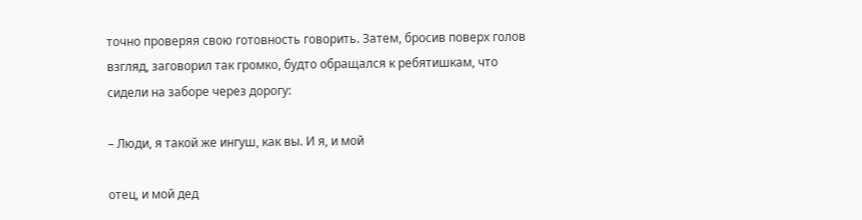точно проверяя свою готовность говорить. Затем, бросив поверх голов взгляд, заговорил так громко, будто обращался к ребятишкам, что сидели на заборе через дорогу:

– Люди, я такой же ингуш, как вы. И я, и мой

отец, и мой дед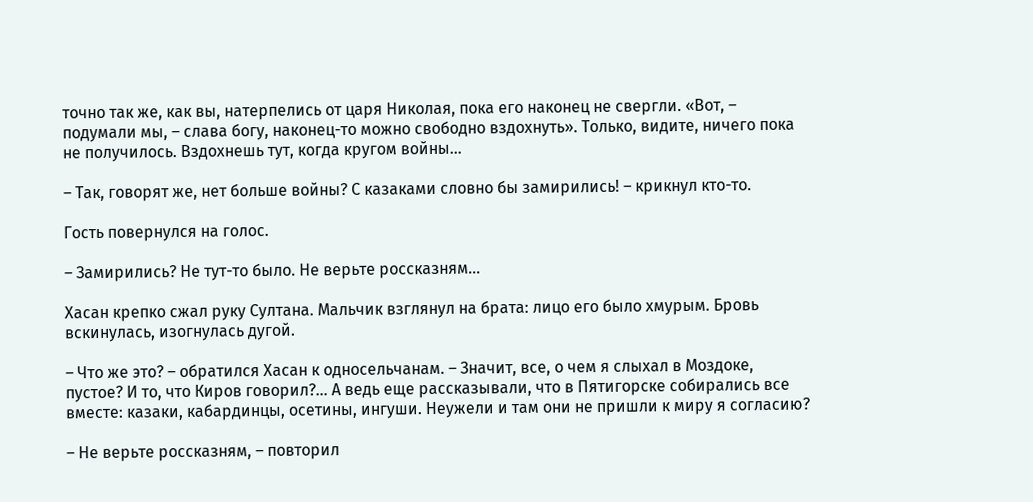точно так же, как вы, натерпелись от царя Николая, пока его наконец не свергли. «Вот, – подумали мы, – слава богу, наконец-то можно свободно вздохнуть». Только, видите, ничего пока не получилось. Вздохнешь тут, когда кругом войны…

– Так, говорят же, нет больше войны? С казаками словно бы замирились! – крикнул кто-то.

Гость повернулся на голос.

– Замирились? Не тут-то было. Не верьте россказням…

Хасан крепко сжал руку Султана. Мальчик взглянул на брата: лицо его было хмурым. Бровь вскинулась, изогнулась дугой.

– Что же это? – обратился Хасан к односельчанам. – Значит, все, о чем я слыхал в Моздоке, пустое? И то, что Киров говорил?… А ведь еще рассказывали, что в Пятигорске собирались все вместе: казаки, кабардинцы, осетины, ингуши. Неужели и там они не пришли к миру я согласию?

– Не верьте россказням, – повторил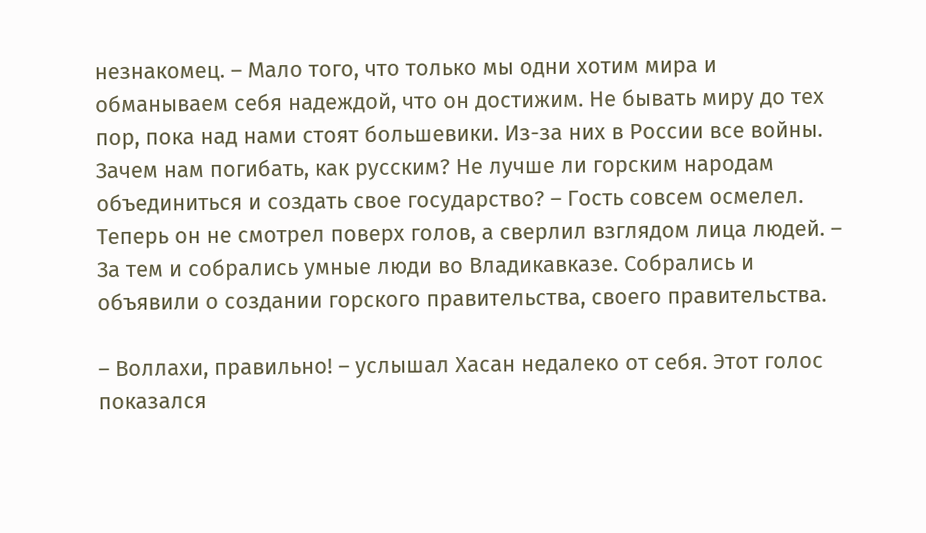незнакомец. – Мало того, что только мы одни хотим мира и обманываем себя надеждой, что он достижим. Не бывать миру до тех пор, пока над нами стоят большевики. Из-за них в России все войны. Зачем нам погибать, как русским? Не лучше ли горским народам объединиться и создать свое государство? – Гость совсем осмелел. Теперь он не смотрел поверх голов, а сверлил взглядом лица людей. – За тем и собрались умные люди во Владикавказе. Собрались и объявили о создании горского правительства, своего правительства.

– Воллахи, правильно! – услышал Хасан недалеко от себя. Этот голос показался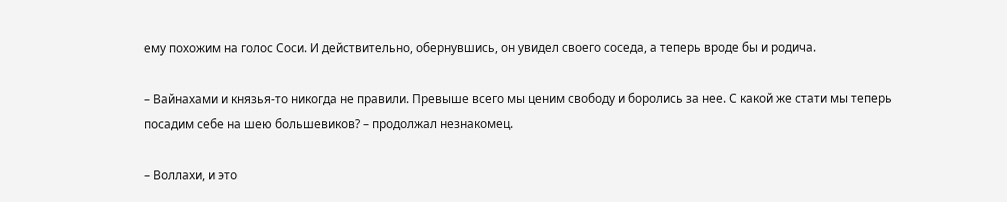ему похожим на голос Соси. И действительно, обернувшись, он увидел своего соседа, а теперь вроде бы и родича.

– Вайнахами и князья-то никогда не правили. Превыше всего мы ценим свободу и боролись за нее. С какой же стати мы теперь посадим себе на шею большевиков? – продолжал незнакомец.

– Воллахи, и это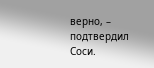верно, – подтвердил Соси.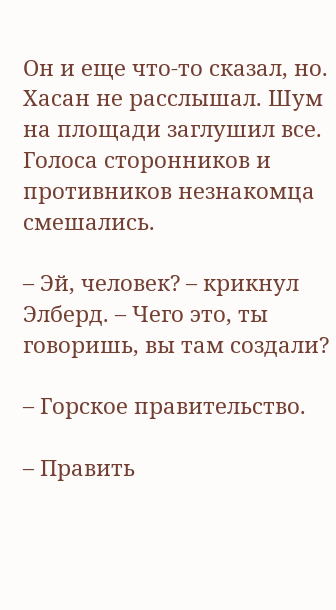Он и еще что-то сказал, но. Хасан не расслышал. Шум на площади заглушил все. Голоса сторонников и противников незнакомца смешались.

– Эй, человек? – крикнул Элберд. – Чего это, ты говоришь, вы там создали?

– Горское правительство.

– Править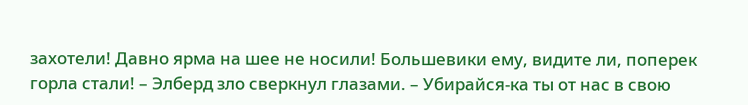захотели! Давно ярма на шее не носили! Большевики ему, видите ли, поперек горла стали! – Элберд зло сверкнул глазами. – Убирайся-ка ты от нас в свою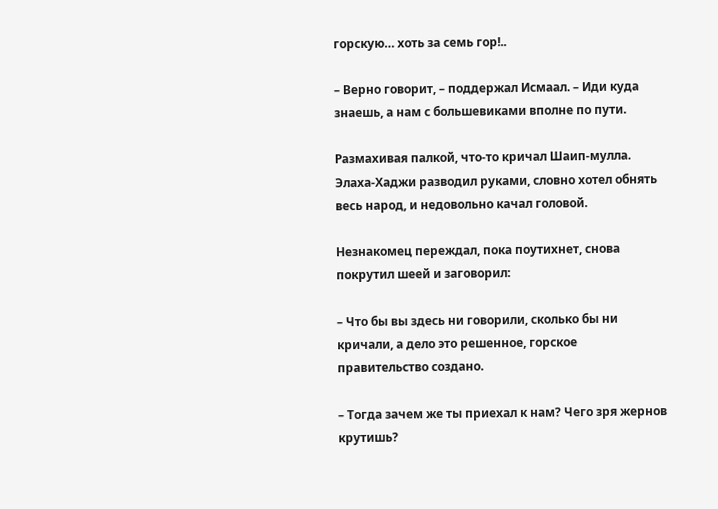горскую… хоть за семь гор!..

– Верно говорит, – поддержал Исмаал. – Иди куда знаешь, а нам с большевиками вполне по пути.

Размахивая палкой, что-то кричал Шаип-мулла. Элаха-Хаджи разводил руками, словно хотел обнять весь народ, и недовольно качал головой.

Незнакомец переждал, пока поутихнет, снова покрутил шеей и заговорил:

– Что бы вы здесь ни говорили, сколько бы ни кричали, а дело это решенное, горское правительство создано.

– Тогда зачем же ты приехал к нам? Чего зря жернов крутишь?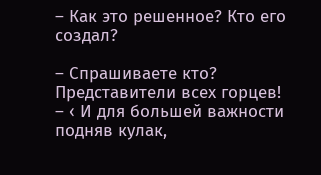– Как это решенное? Кто его создал?

– Спрашиваете кто? Представители всех горцев! – ‹ И для большей важности подняв кулак,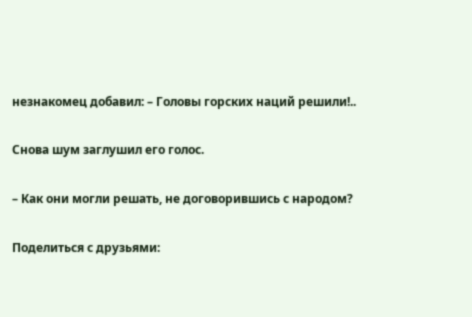незнакомец добавил: – Головы горских наций решили!..

Снова шум заглушил его голос.

– Как они могли решать, не договорившись с народом?

Поделиться с друзьями: